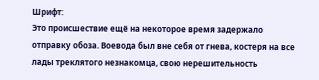Шрифт:
Это происшествие ещё на некоторое время задержало отправку обоза. Воевода был вне себя от гнева, костеря на все лады треклятого незнакомца, свою нерешительность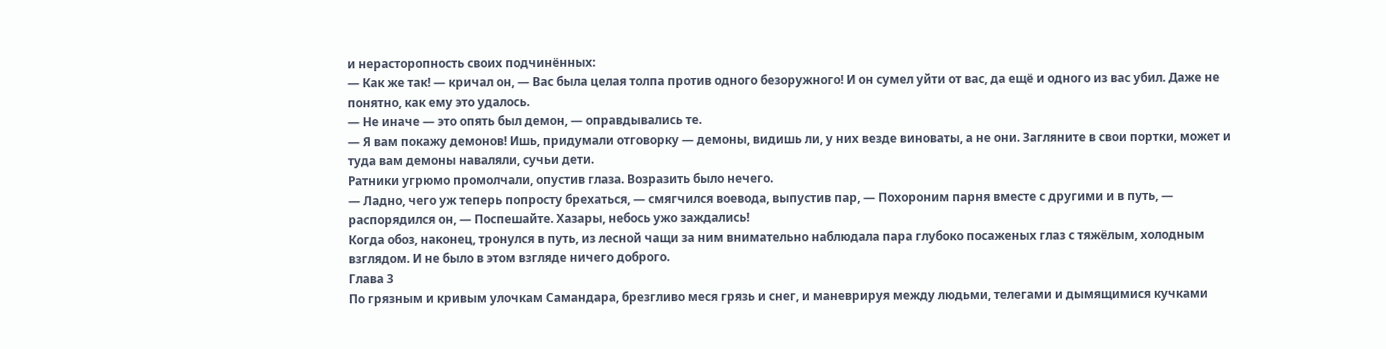и нерасторопность своих подчинённых:
— Как же так! — кричал он, — Вас была целая толпа против одного безоружного! И он сумел уйти от вас, да ещё и одного из вас убил. Даже не понятно, как ему это удалось.
— Не иначе — это опять был демон, — оправдывались те.
— Я вам покажу демонов! Ишь, придумали отговорку — демоны, видишь ли, у них везде виноваты, а не они. Загляните в свои портки, может и туда вам демоны наваляли, сучьи дети.
Ратники угрюмо промолчали, опустив глаза. Возразить было нечего.
— Ладно, чего уж теперь попросту брехаться, — смягчился воевода, выпустив пар, — Похороним парня вместе с другими и в путь, — распорядился он, — Поспешайте. Хазары, небось ужо заждались!
Когда обоз, наконец, тронулся в путь, из лесной чащи за ним внимательно наблюдала пара глубоко посаженых глаз с тяжёлым, холодным взглядом. И не было в этом взгляде ничего доброго.
Глава 3
По грязным и кривым улочкам Самандара, брезгливо меся грязь и снег, и маневрируя между людьми, телегами и дымящимися кучками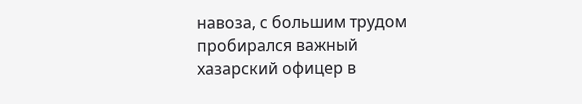навоза, с большим трудом пробирался важный хазарский офицер в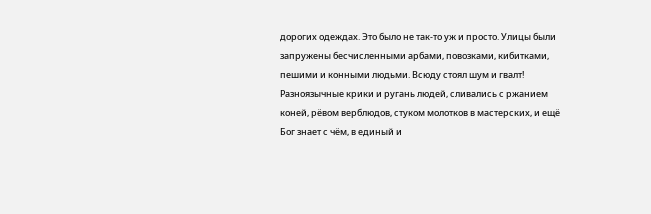дорогих одеждах. Это было не так-то уж и просто. Улицы были запружены бесчисленными арбами, повозками, кибитками, пешими и конными людьми. Всюду стоял шум и гвалт! Разноязычные крики и ругань людей, сливались с ржанием коней, рёвом верблюдов, стуком молотков в мастерских, и ещё Бог знает с чём, в единый и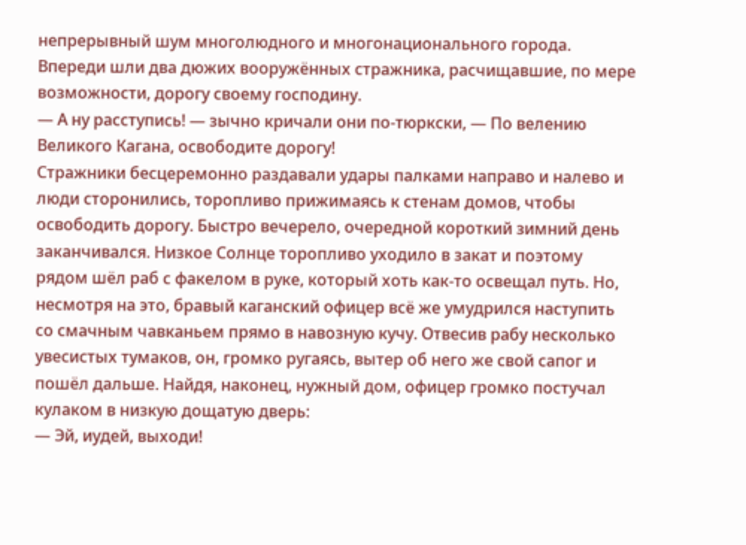непрерывный шум многолюдного и многонационального города.
Впереди шли два дюжих вооружённых стражника, расчищавшие, по мере возможности, дорогу своему господину.
— А ну расступись! — зычно кричали они по-тюркски, — По велению Великого Кагана, освободите дорогу!
Стражники бесцеремонно раздавали удары палками направо и налево и люди сторонились, торопливо прижимаясь к стенам домов, чтобы освободить дорогу. Быстро вечерело, очередной короткий зимний день заканчивался. Низкое Солнце торопливо уходило в закат и поэтому рядом шёл раб с факелом в руке, который хоть как-то освещал путь. Но, несмотря на это, бравый каганский офицер всё же умудрился наступить со смачным чавканьем прямо в навозную кучу. Отвесив рабу несколько увесистых тумаков, он, громко ругаясь, вытер об него же свой сапог и пошёл дальше. Найдя, наконец, нужный дом, офицер громко постучал кулаком в низкую дощатую дверь:
— Эй, иудей, выходи!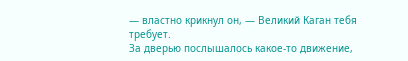— властно крикнул он, — Великий Каган тебя требует.
За дверью послышалось какое-то движение,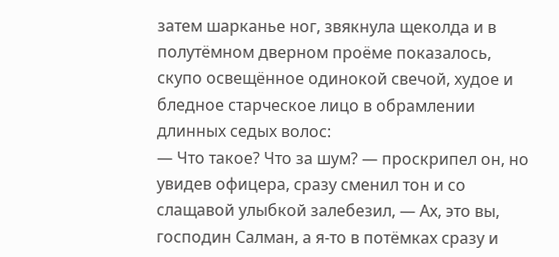затем шарканье ног, звякнула щеколда и в полутёмном дверном проёме показалось, скупо освещённое одинокой свечой, худое и бледное старческое лицо в обрамлении длинных седых волос:
— Что такое? Что за шум? — проскрипел он, но увидев офицера, сразу сменил тон и со слащавой улыбкой залебезил, — Ах, это вы, господин Салман, а я-то в потёмках сразу и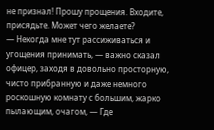не признал! Прошу прощения. Входите, присядьте. Может чего желаете?
— Некогда мне тут рассиживаться и угощения принимать, — важно сказал офицер, заходя в довольно просторную, чисто прибранную и даже немного роскошную комнату с большим, жарко пылающим, очагом, — Где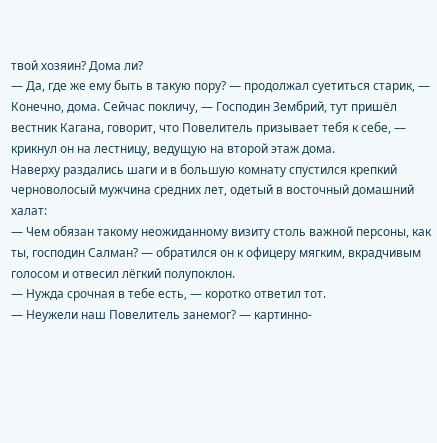твой хозяин? Дома ли?
— Да, где же ему быть в такую пору? — продолжал суетиться старик, — Конечно, дома. Сейчас покличу, — Господин Зембрий, тут пришёл вестник Кагана, говорит, что Повелитель призывает тебя к себе, — крикнул он на лестницу, ведущую на второй этаж дома.
Наверху раздались шаги и в большую комнату спустился крепкий черноволосый мужчина средних лет, одетый в восточный домашний халат:
— Чем обязан такому неожиданному визиту столь важной персоны, как ты, господин Салман? — обратился он к офицеру мягким, вкрадчивым голосом и отвесил лёгкий полупоклон.
— Нужда срочная в тебе есть, — коротко ответил тот.
— Неужели наш Повелитель занемог? — картинно-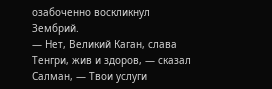озабоченно воскликнул Зембрий.
— Нет, Великий Каган, слава Тенгри, жив и здоров, — сказал Салман, — Твои услуги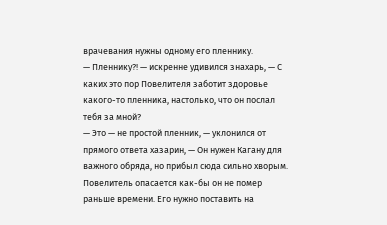врачевания нужны одному его пленнику.
— Пленнику?! — искренне удивился знахарь, — С каких это пор Повелителя заботит здоровье какого-то пленника, настолько, что он послал тебя за мной?
— Это — не простой пленник, — уклонился от прямого ответа хазарин, — Он нужен Кагану для важного обряда, но прибыл сюда сильно хворым. Повелитель опасается как-бы он не помер раньше времени. Его нужно поставить на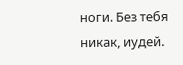ноги. Без тебя никак, иудей.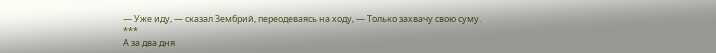— Уже иду, — сказал Зембрий, переодеваясь на ходу, — Только захвачу свою суму.
***
А за два дня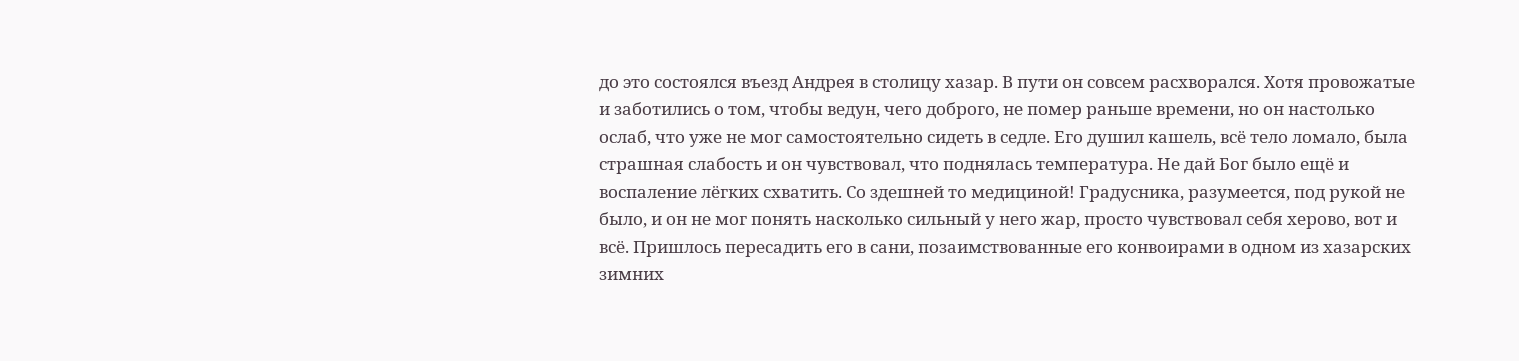до это состоялся въезд Андрея в столицу хазар. В пути он совсем расхворался. Хотя провожатые и заботились о том, чтобы ведун, чего доброго, не помер раньше времени, но он настолько ослаб, что уже не мог самостоятельно сидеть в седле. Его душил кашель, всё тело ломало, была страшная слабость и он чувствовал, что поднялась температура. Не дай Бог было ещё и воспаление лёгких схватить. Со здешней то медициной! Градусника, разумеется, под рукой не было, и он не мог понять насколько сильный у него жар, просто чувствовал себя херово, вот и всё. Пришлось пересадить его в сани, позаимствованные его конвоирами в одном из хазарских зимних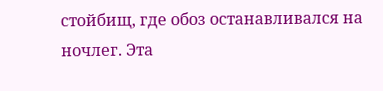стойбищ, где обоз останавливался на ночлег. Эта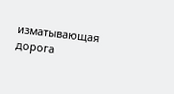изматывающая дорога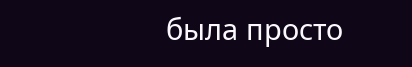была просто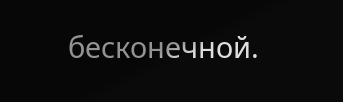бесконечной.